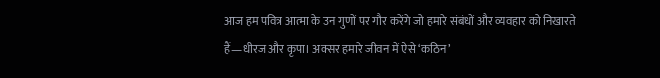आज हम पवित्र आत्मा के उन गुणों पर गौर करेंगे जो हमारे संबंधों और व्यवहार को निखारते हैं—धीरज और कृपा। अक्सर हमारे जीवन में ऐसे ‘कठिन’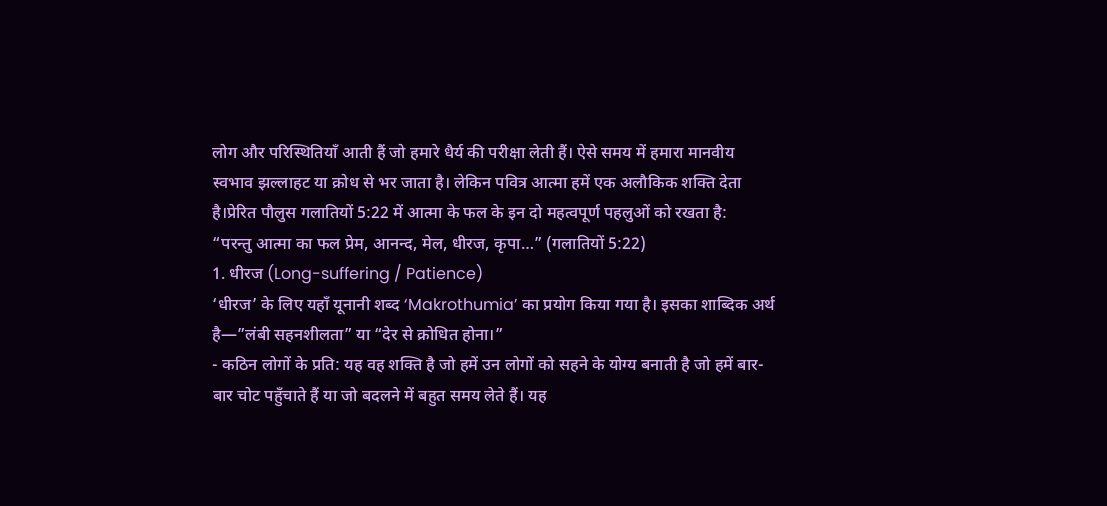लोग और परिस्थितियाँ आती हैं जो हमारे धैर्य की परीक्षा लेती हैं। ऐसे समय में हमारा मानवीय स्वभाव झल्लाहट या क्रोध से भर जाता है। लेकिन पवित्र आत्मा हमें एक अलौकिक शक्ति देता है।प्रेरित पौलुस गलातियों 5:22 में आत्मा के फल के इन दो महत्वपूर्ण पहलुओं को रखता है:
“परन्तु आत्मा का फल प्रेम, आनन्द, मेल, धीरज, कृपा…” (गलातियों 5:22)
1. धीरज (Long-suffering / Patience)
‘धीरज’ के लिए यहाँ यूनानी शब्द ‘Makrothumia’ का प्रयोग किया गया है। इसका शाब्दिक अर्थ है—”लंबी सहनशीलता” या “देर से क्रोधित होना।”
- कठिन लोगों के प्रति: यह वह शक्ति है जो हमें उन लोगों को सहने के योग्य बनाती है जो हमें बार-बार चोट पहुँचाते हैं या जो बदलने में बहुत समय लेते हैं। यह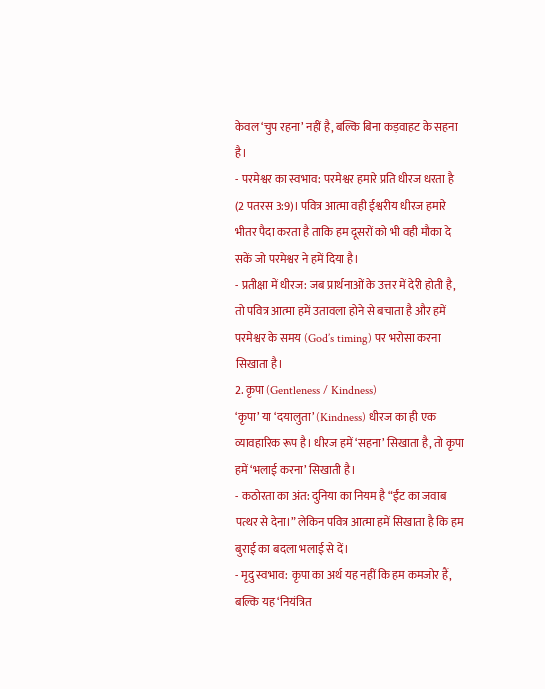केवल ‘चुप रहना’ नहीं है, बल्कि बिना कड़वाहट के सहना है।
- परमेश्वर का स्वभाव: परमेश्वर हमारे प्रति धीरज धरता है (2 पतरस 3:9)। पवित्र आत्मा वही ईश्वरीय धीरज हमारे भीतर पैदा करता है ताकि हम दूसरों को भी वही मौका दे सकें जो परमेश्वर ने हमें दिया है।
- प्रतीक्षा में धीरज: जब प्रार्थनाओं के उत्तर में देरी होती है, तो पवित्र आत्मा हमें उतावला होने से बचाता है और हमें परमेश्वर के समय (God’s timing) पर भरोसा करना सिखाता है।
2. कृपा (Gentleness / Kindness)
‘कृपा’ या ‘दयालुता’ (Kindness) धीरज का ही एक व्यावहारिक रूप है। धीरज हमें ‘सहना’ सिखाता है, तो कृपा हमें ‘भलाई करना’ सिखाती है।
- कठोरता का अंत: दुनिया का नियम है “ईंट का जवाब पत्थर से देना।” लेकिन पवित्र आत्मा हमें सिखाता है कि हम बुराई का बदला भलाई से दें।
- मृदु स्वभाव: कृपा का अर्थ यह नहीं कि हम कमजोर हैं, बल्कि यह ‘नियंत्रित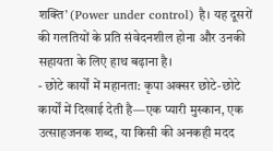शक्ति’ (Power under control) है। यह दूसरों की गलतियों के प्रति संवेदनशील होना और उनकी सहायता के लिए हाथ बढ़ाना है।
- छोटे कार्यों में महानता: कृपा अक्सर छोटे-छोटे कार्यों में दिखाई देती है—एक प्यारी मुस्कान, एक उत्साहजनक शब्द, या किसी की अनकही मदद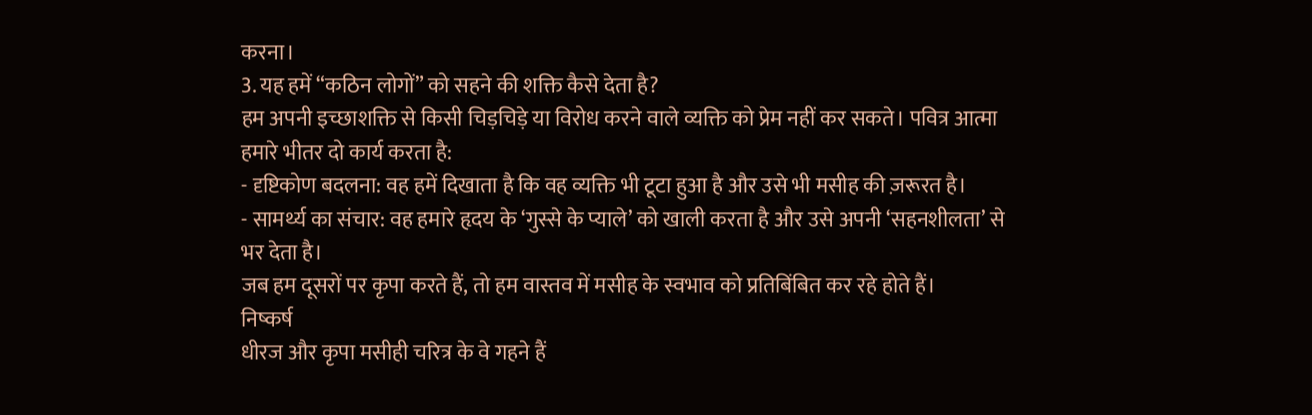करना।
3. यह हमें “कठिन लोगों” को सहने की शक्ति कैसे देता है?
हम अपनी इच्छाशक्ति से किसी चिड़चिड़े या विरोध करने वाले व्यक्ति को प्रेम नहीं कर सकते। पवित्र आत्मा हमारे भीतर दो कार्य करता है:
- दृष्टिकोण बदलना: वह हमें दिखाता है कि वह व्यक्ति भी टूटा हुआ है और उसे भी मसीह की ज़रूरत है।
- सामर्थ्य का संचार: वह हमारे हृदय के ‘गुस्से के प्याले’ को खाली करता है और उसे अपनी ‘सहनशीलता’ से भर देता है।
जब हम दूसरों पर कृपा करते हैं, तो हम वास्तव में मसीह के स्वभाव को प्रतिबिंबित कर रहे होते हैं।
निष्कर्ष
धीरज और कृपा मसीही चरित्र के वे गहने हैं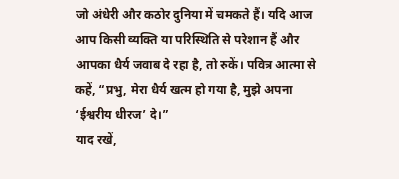जो अंधेरी और कठोर दुनिया में चमकते हैं। यदि आज आप किसी व्यक्ति या परिस्थिति से परेशान हैं और आपका धैर्य जवाब दे रहा है, तो रुकें। पवित्र आत्मा से कहें, “प्रभु, मेरा धैर्य खत्म हो गया है, मुझे अपना ‘ईश्वरीय धीरज’ दे।”
याद रखें,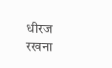धीरज रखना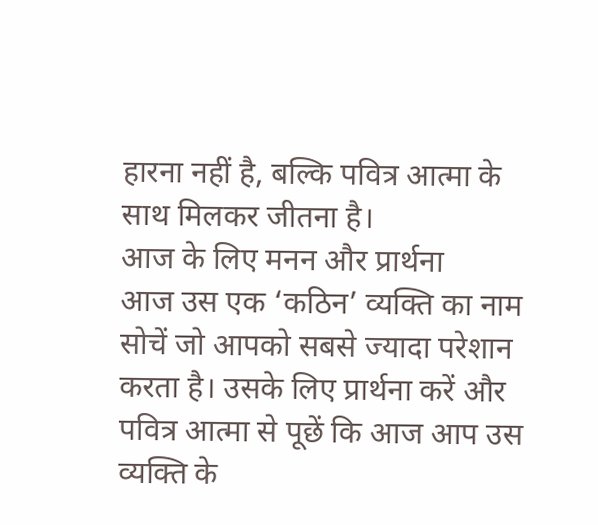हारना नहीं है, बल्कि पवित्र आत्मा के साथ मिलकर जीतना है।
आज के लिए मनन और प्रार्थना
आज उस एक ‘कठिन’ व्यक्ति का नाम सोचें जो आपको सबसे ज्यादा परेशान करता है। उसके लिए प्रार्थना करें और पवित्र आत्मा से पूछें कि आज आप उस व्यक्ति के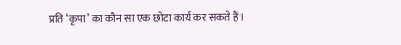प्रति ‘कृपा’ का कौन सा एक छोटा कार्य कर सकते हैं।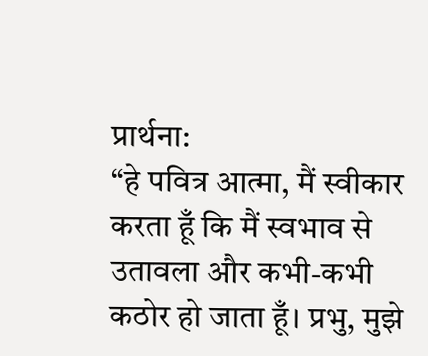प्रार्थना:
“हे पवित्र आत्मा, मैं स्वीकार करता हूँ कि मैं स्वभाव से उतावला और कभी-कभी कठोर हो जाता हूँ। प्रभु, मुझे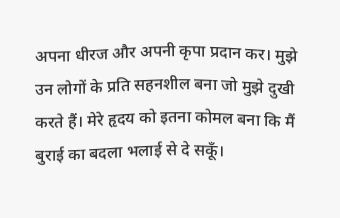अपना धीरज और अपनी कृपा प्रदान कर। मुझे उन लोगों के प्रति सहनशील बना जो मुझे दुखी करते हैं। मेरे हृदय को इतना कोमल बना कि मैं बुराई का बदला भलाई से दे सकूँ।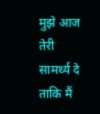मुझे आज तेरी सामर्थ्य दे ताकि मैं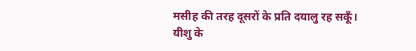मसीह की तरह दूसरों के प्रति दयालु रह सकूँ। यीशु के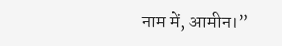नाम में, आमीन।”